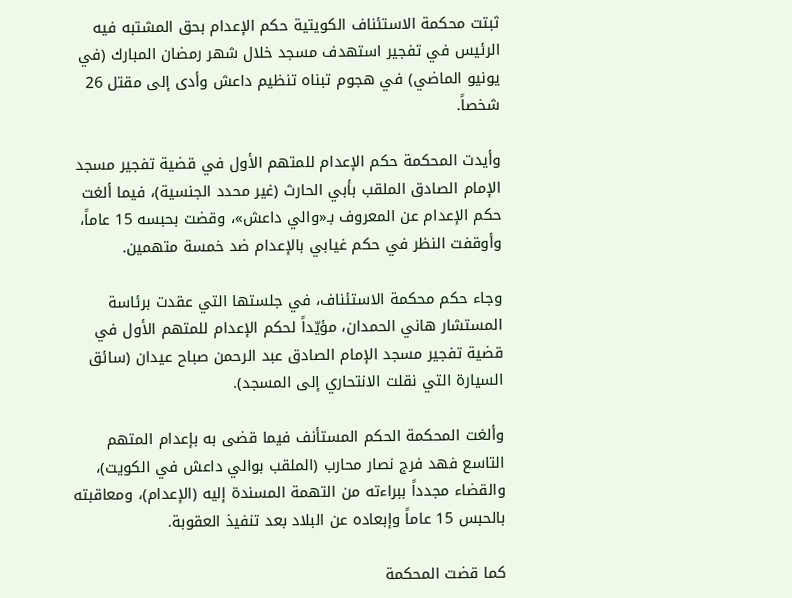ثبتت محكمة الاستئناف الكويتية حكم الإعدام بحق المشتبه فيه الرئيس في تفجير استهدف مسجد خلال شهر رمضان المبارك (في يونيو الماضي) في هجوم تبناه تنظيم داعش وأدى إلى مقتل 26 شخصاً.

وأيدت المحكمة حكم الإعدام للمتهم الأول في قضية تفجير مسجد الإمام الصادق الملقب بأبي الحارث (غير محدد الجنسية)، فيما ألغت حكم الإعدام عن المعروف بـ«والي داعش»، وقضت بحبسه 15 عاماً، وأوقفت النظر في حكم غيابي بالإعدام ضد خمسة متهمين.

وجاء حكم محكمة الاستئناف، في جلستها التي عقدت برئاسة المستشار هاني الحمدان، مؤيّداً لحكم الإعدام للمتهم الأول في قضية تفجير مسجد الإمام الصادق عبد الرحمن صباح عيدان (سائق السيارة التي نقلت الانتحاري إلى المسجد).

وألغت المحكمة الحكم المستأنف فيما قضى به بإعدام المتهم التاسع فهد فرج نصار محارب (الملقب بوالي داعش في الكويت)، والقضاء مجدداً ببراءته من التهمة المسندة إليه (الإعدام)، ومعاقبته بالحبس 15 عاماً وإبعاده عن البلاد بعد تنفيذ العقوبة.

كما قضت المحكمة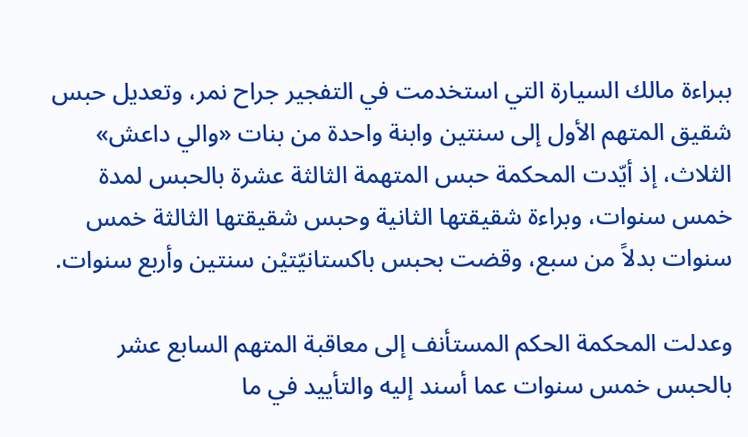ببراءة مالك السيارة التي استخدمت في التفجير جراح نمر، وتعديل حبس شقيق المتهم الأول إلى سنتين وابنة واحدة من بنات «والي داعش» الثلاث، إذ أيّدت المحكمة حبس المتهمة الثالثة عشرة بالحبس لمدة خمس سنوات، وبراءة شقيقتها الثانية وحبس شقيقتها الثالثة خمس سنوات بدلاً من سبع، وقضت بحبس باكستانيّتيْن سنتين وأربع سنوات.

وعدلت المحكمة الحكم المستأنف إلى معاقبة المتهم السابع عشر بالحبس خمس سنوات عما أسند إليه والتأييد في ما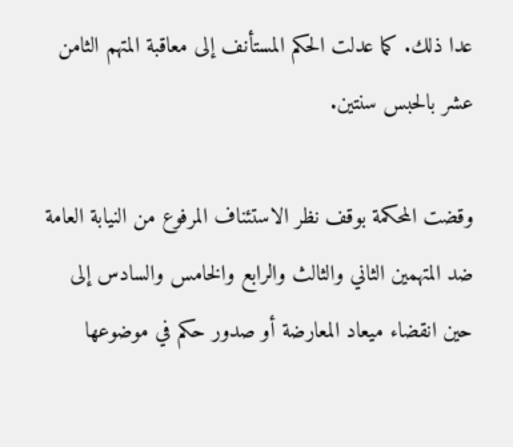عدا ذلك. كما عدلت الحكم المستأنف إلى معاقبة المتهم الثامن عشر بالحبس سنتين.

وقضت المحكمة بوقف نظر الاستئناف المرفوع من النيابة العامة ضد المتهمين الثاني والثالث والرابع والخامس والسادس إلى حين انقضاء ميعاد المعارضة أو صدور حكم في موضوعها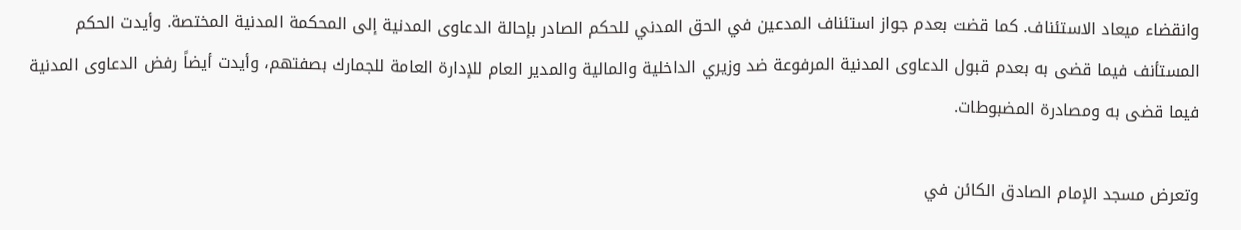وانقضاء ميعاد الاستئناف. كما قضت بعدم جواز استئناف المدعين في الحق المدني للحكم الصادر بإحالة الدعاوى المدنية إلى المحكمة المدنية المختصة. وأيدت الحكم المستأنف فيما قضى به بعدم قبول الدعاوى المدنية المرفوعة ضد وزيري الداخلية والمالية والمدير العام للإدارة العامة للجمارك بصفتهم، وأيدت أيضاً رفض الدعاوى المدنية فيما قضى به ومصادرة المضبوطات.

وتعرض مسجد الإمام الصادق الكائن في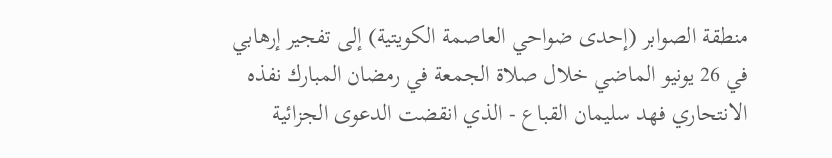منطقة الصوابر (إحدى ضواحي العاصمة الكويتية) إلى تفجير إرهابي في 26 يونيو الماضي خلال صلاة الجمعة في رمضان المبارك نفذه الانتحاري فهد سليمان القباع - الذي انقضت الدعوى الجزائية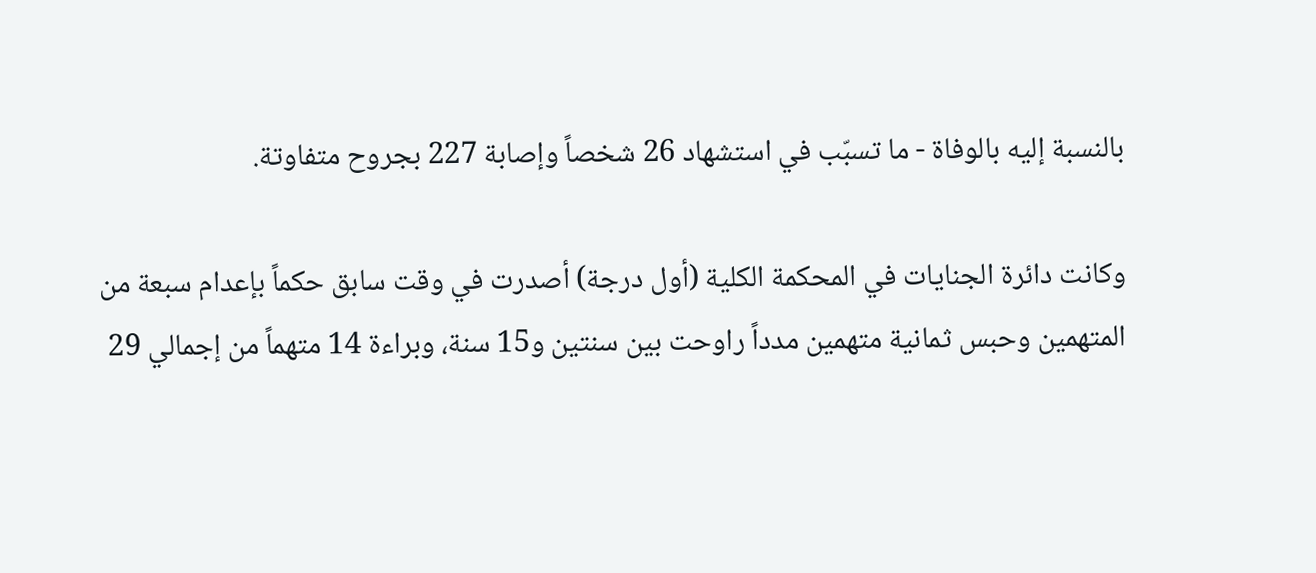بالنسبة إليه بالوفاة - ما تسبّب في استشهاد 26 شخصاً وإصابة 227 بجروح متفاوتة.

وكانت دائرة الجنايات في المحكمة الكلية (أول درجة) أصدرت في وقت سابق حكماً بإعدام سبعة من المتهمين وحبس ثمانية متهمين مدداً راوحت بين سنتين و15 سنة، وبراءة 14 متهماً من إجمالي 29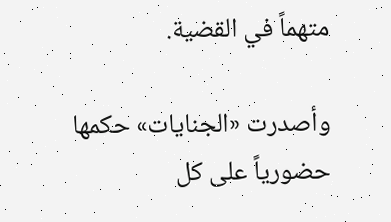متهماً في القضية.

وأصدرت «الجنايات» حكمها حضورياً على كل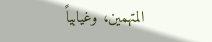المتهمين، وغيابياً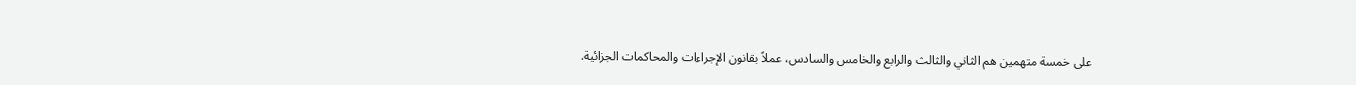على خمسة متهمين هم الثاني والثالث والرابع والخامس والسادس، عملاً بقانون الإجراءات والمحاكمات الجزائية.